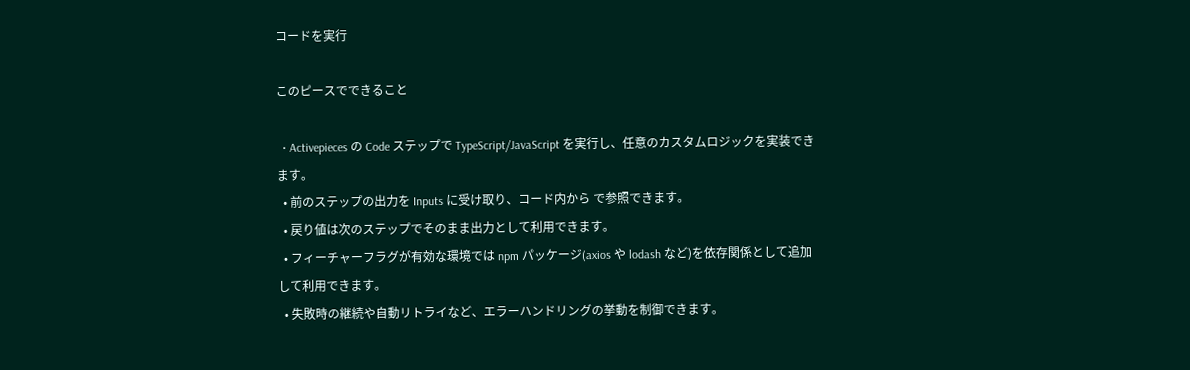コードを実行

このピースでできること

  • Activepieces の Code ステップで TypeScript/JavaScript を実行し、任意のカスタムロジックを実装できます。
  • 前のステップの出力を Inputs に受け取り、コード内から で参照できます。
  • 戻り値は次のステップでそのまま出力として利用できます。
  • フィーチャーフラグが有効な環境では npm パッケージ(axios や lodash など)を依存関係として追加して利用できます。
  • 失敗時の継続や自動リトライなど、エラーハンドリングの挙動を制御できます。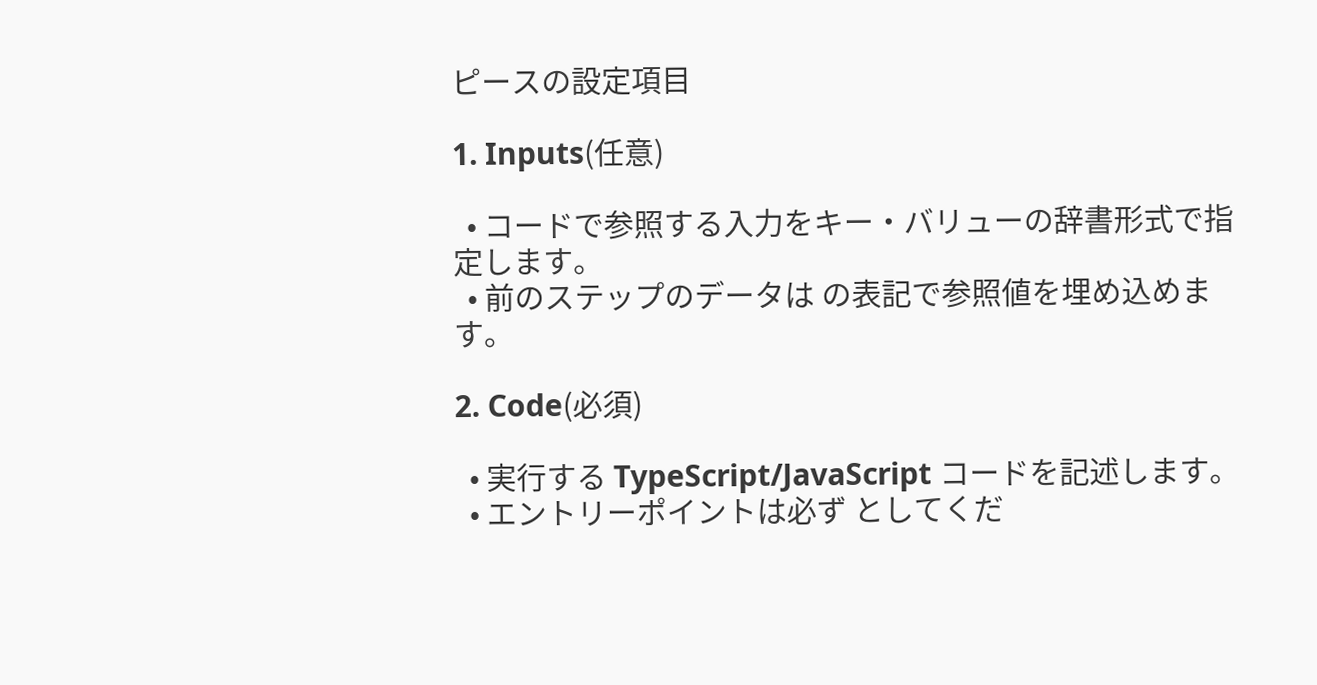ピースの設定項目

1. Inputs(任意)

  • コードで参照する入力をキー・バリューの辞書形式で指定します。
  • 前のステップのデータは の表記で参照値を埋め込めます。

2. Code(必須)

  • 実行する TypeScript/JavaScript コードを記述します。
  • エントリーポイントは必ず としてくだ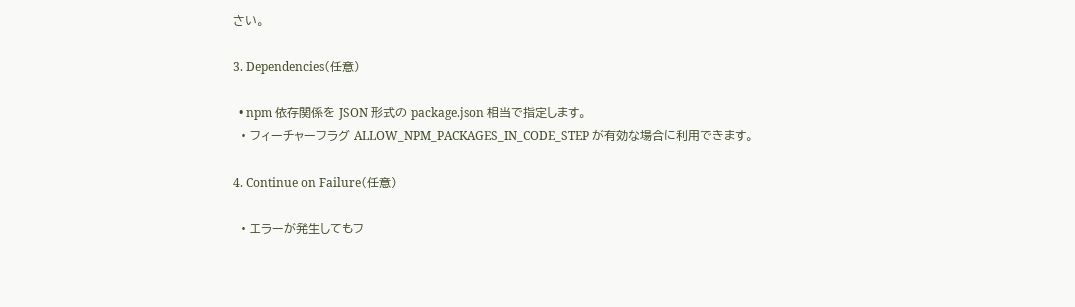さい。

3. Dependencies(任意)

  • npm 依存関係を JSON 形式の package.json 相当で指定します。
  • フィーチャーフラグ ALLOW_NPM_PACKAGES_IN_CODE_STEP が有効な場合に利用できます。

4. Continue on Failure(任意)

  • エラーが発生してもフ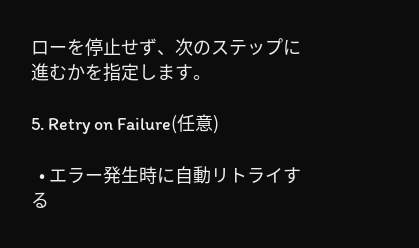ローを停止せず、次のステップに進むかを指定します。

5. Retry on Failure(任意)

  • エラー発生時に自動リトライする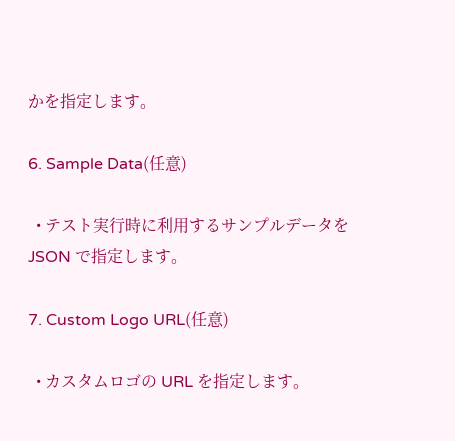かを指定します。

6. Sample Data(任意)

  • テスト実行時に利用するサンプルデータを JSON で指定します。

7. Custom Logo URL(任意)

  • カスタムロゴの URL を指定します。